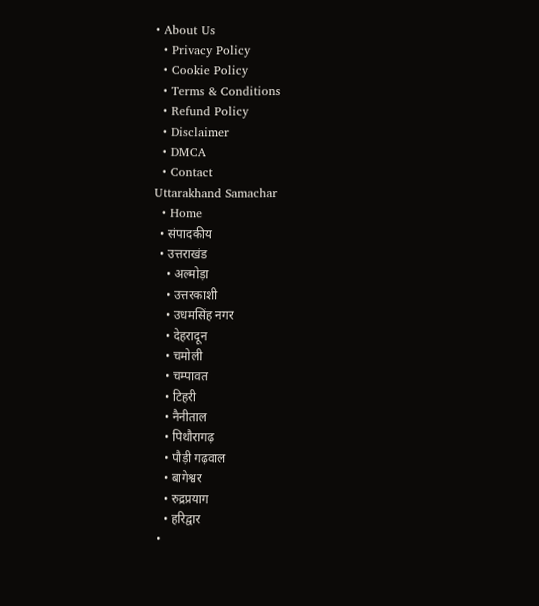• About Us
  • Privacy Policy
  • Cookie Policy
  • Terms & Conditions
  • Refund Policy
  • Disclaimer
  • DMCA
  • Contact
Uttarakhand Samachar
  • Home
  • संपादकीय
  • उत्तराखंड
    • अल्मोड़ा
    • उत्तरकाशी
    • उधमसिंह नगर
    • देहरादून
    • चमोली
    • चम्पावत
    • टिहरी
    • नैनीताल
    • पिथौरागढ़
    • पौड़ी गढ़वाल
    • बागेश्वर
    • रुद्रप्रयाग
    • हरिद्वार
  •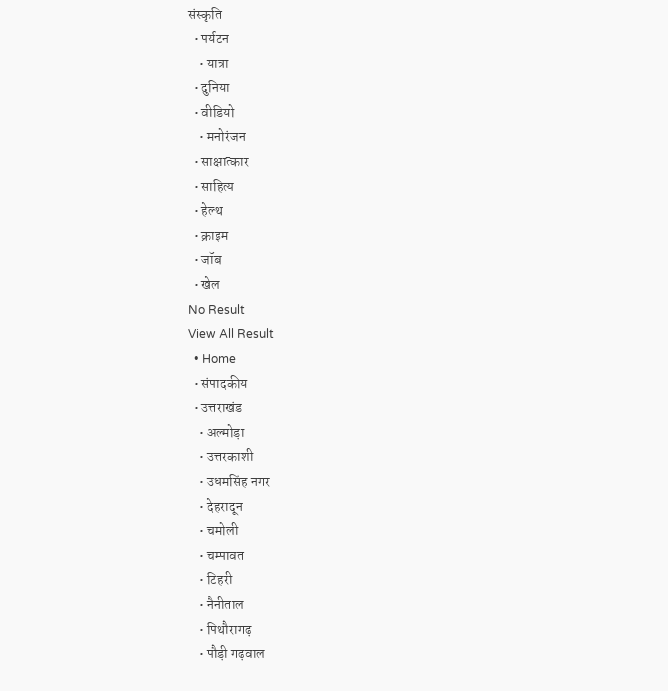संस्कृति
  • पर्यटन
    • यात्रा
  • दुनिया
  • वीडियो
    • मनोरंजन
  • साक्षात्कार
  • साहित्य
  • हेल्थ
  • क्राइम
  • जॉब
  • खेल
No Result
View All Result
  • Home
  • संपादकीय
  • उत्तराखंड
    • अल्मोड़ा
    • उत्तरकाशी
    • उधमसिंह नगर
    • देहरादून
    • चमोली
    • चम्पावत
    • टिहरी
    • नैनीताल
    • पिथौरागढ़
    • पौड़ी गढ़वाल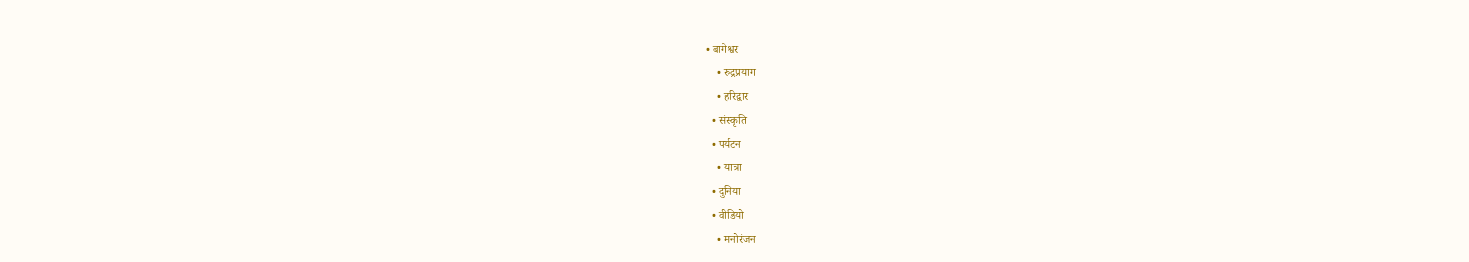• बागेश्वर
    • रुद्रप्रयाग
    • हरिद्वार
  • संस्कृति
  • पर्यटन
    • यात्रा
  • दुनिया
  • वीडियो
    • मनोरंजन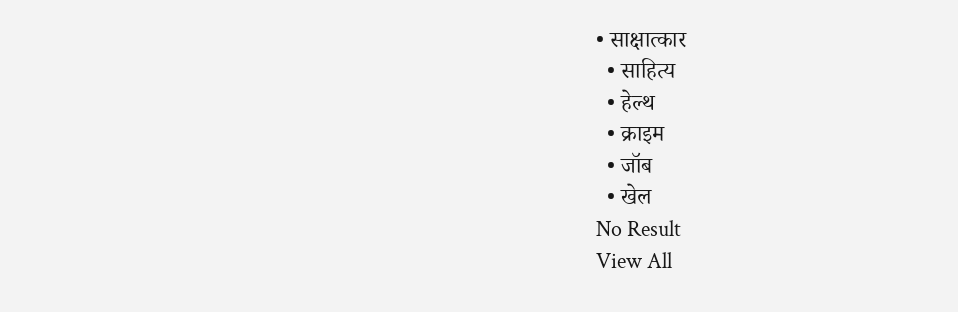• साक्षात्कार
  • साहित्य
  • हेल्थ
  • क्राइम
  • जॉब
  • खेल
No Result
View All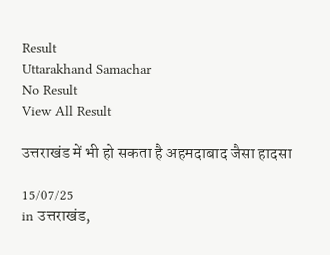Result
Uttarakhand Samachar
No Result
View All Result

उत्तराखंड में भी हो सकता है अहमदाबाद जैसा हादसा

15/07/25
in उत्तराखंड,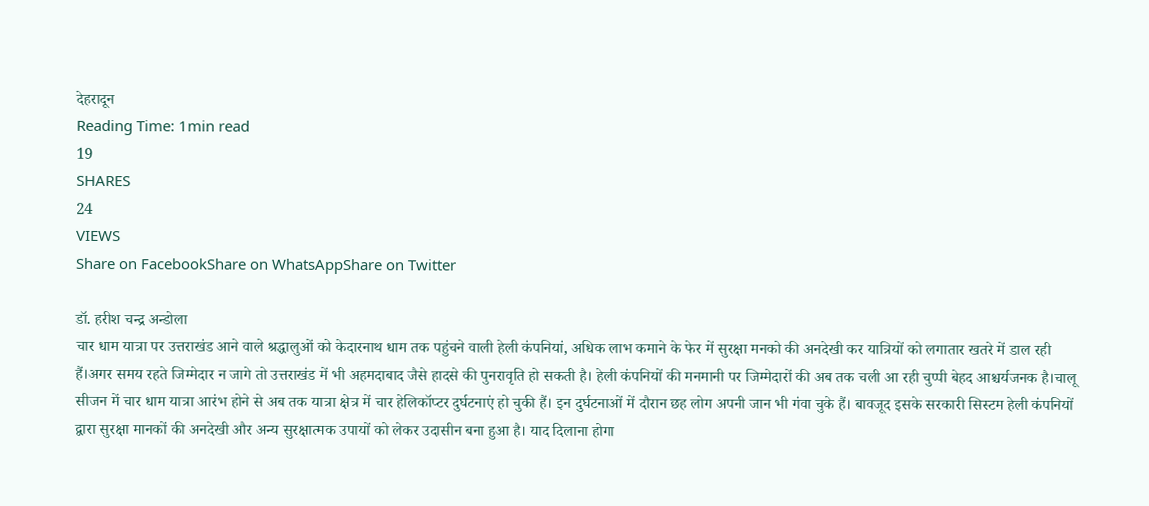देहरादून
Reading Time: 1min read
19
SHARES
24
VIEWS
Share on FacebookShare on WhatsAppShare on Twitter

डॉ. हरीश चन्द्र अन्डोला
चार धाम यात्रा पर उत्तराखंड आने वाले श्रद्धालुओं को केदारनाथ धाम तक पहुंचने वाली हेली कंपनियां, अधिक लाभ कमाने के फेर में सुरक्षा मनको की अनदेखी कर यात्रियों को लगातार खतरे में डाल रही हैं।अगर समय रहते जिम्मेदार न जागे तो उत्तराखंड में भी अहमदाबाद जैसे हादसे की पुनरावृति हो सकती है। हेली कंपनियों की मनमानी पर जिम्मेदारों की अब तक चली आ रही चुप्पी बेहद आश्चर्यजनक है।चालू सीजन में चार धाम यात्रा आरंभ होने से अब तक यात्रा क्षेत्र में चार हेलिकॉप्टर दुर्घटनाएं हो चुकी हैं। इन दुर्घटनाओं में दौरान छह लोग अपनी जान भी गंवा चुके हैं। बावजूद इसके सरकारी सिस्टम हेली कंपनियों द्वारा सुरक्षा मानकों की अनदेखी और अन्य सुरक्षात्मक उपायों को लेकर उदासीन बना हुआ है। याद दिलाना होगा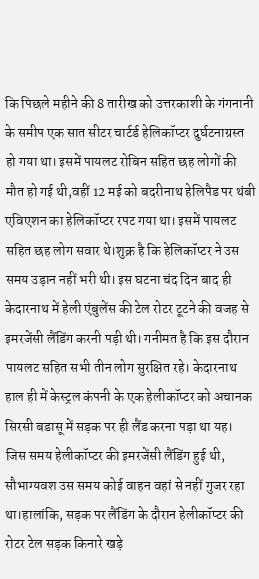कि पिछले महीने की 8 तारीख को उत्तरकाशी के गंगनानी के समीप एक सात सीटर चार्टर्ड हेलिकॉप्टर दुर्घटनाग्रस्त हो गया था। इसमें पायलट रोबिन सहित छह लोगों की मौत हो गई थी,वहीं 12 मई को बदरीनाथ हेलिपैड पर थंबी एविएशन का हेलिकॉप्टर रपट गया था। इसमें पायलट सहित छह लोग सवार थे।शुक्र है कि हेलिकॉप्टर ने उस समय उड़ान नहीं भरी थी। इस घटना चंद दिन बाद ही केदारनाथ में हेली एंबुलेंस की टेल रोटर टूटने की वजह से इमरजेंसी लैंडिंग करनी पड़ी थी। गनीमत है कि इस दौरान पायलट सहित सभी तीन लोग सुरक्षित रहे। केदारनाथ हाल ही में केस्ट्रल कंपनी के एक हेलीकॉप्टर को अचानक सिरसी बडासू में सड़क पर ही लैंड करना पड़ा था यह। जिस समय हेलीकॉप्टर की इमरजेंसी लैंडिंग हुई थी, सौभाग्यवश उस समय कोई वाहन वहां से नहीं गुजर रहा था।हालांकि, सड़क पर लैंडिंग के दौरान हेलीकॉप्टर की रोटर टेल सड़क किनारे खड़े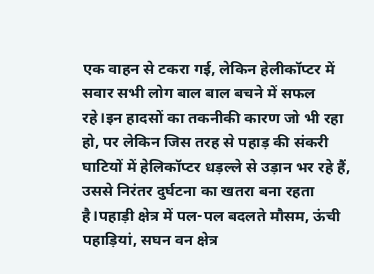एक वाहन से टकरा गई, लेकिन हेलीकॉप्टर में सवार सभी लोग बाल बाल बचने में सफल रहे।इन हादसों का तकनीकी कारण जो भी रहा हो, पर लेकिन जिस तरह से पहाड़ की संकरी घाटियों में हेलिकॉप्टर धड़ल्ले से उड़ान भर रहे हैं, उससे निरंतर दुर्घटना का खतरा बना रहता है।पहाड़ी क्षेत्र में पल-पल बदलते मौसम, ऊंची पहाड़ियां, सघन वन क्षेत्र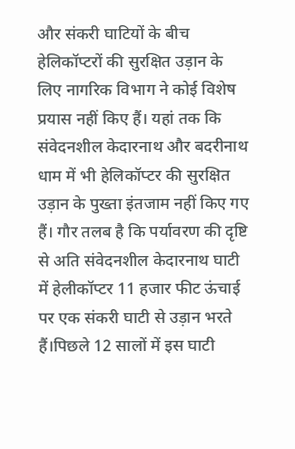और संकरी घाटियों के बीच हेलिकॉप्टरों की सुरक्षित उड़ान के लिए नागरिक विभाग ने कोई विशेष प्रयास नहीं किए हैं। यहां तक कि संवेदनशील केदारनाथ और बदरीनाथ धाम में भी हेलिकॉप्टर की सुरक्षित उड़ान के पुख्ता इंतजाम नहीं किए गए हैं। गौर तलब है कि पर्यावरण की दृष्टि से अति संवेदनशील केदारनाथ घाटी में हेलीकॉप्टर 11 हजार फीट ऊंचाई पर एक संकरी घाटी से उड़ान भरते हैं।पिछले 12 सालों में इस घाटी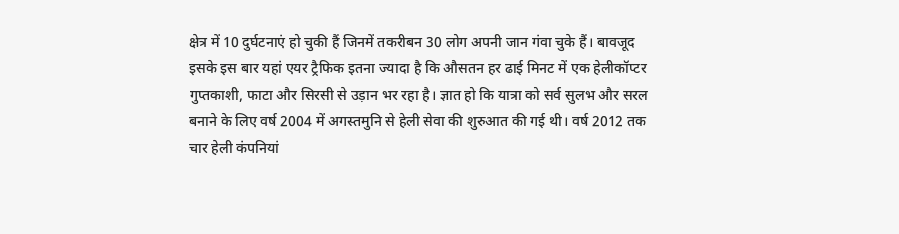क्षेत्र में 10 दुर्घटनाएं हो चुकी हैं जिनमें तकरीबन 30 लोग अपनी जान गंवा चुके हैं। बावजूद इसके इस बार यहां एयर ट्रैफिक इतना ज्यादा है कि औसतन हर ढाई मिनट में एक हेलीकॉप्टर गुप्तकाशी, फाटा और सिरसी से उड़ान भर रहा है। ज्ञात हो कि यात्रा को सर्व सुलभ और सरल बनाने के लिए वर्ष 2004 में अगस्तमुनि से हेली सेवा की शुरुआत की गई थी। वर्ष 2012 तक चार हेली कंपनियां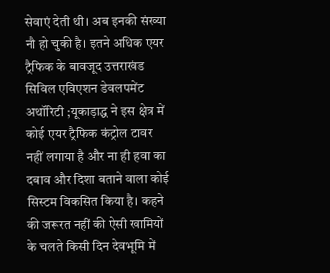सेवाएं देती थी। अब इनकी संख्या नौ हो चुकी है। इतने अधिक एयर ट्रैफिक के बावजूद उत्तराखंड सिविल एविएशन डेवलपमेंट अथॉरिटी ;यूकाड़ाद्ध ने इस क्षेत्र में कोई एयर ट्रैफिक कंट्रोल टावर नहीं लगाया है और ना ही हवा का दबाव और दिशा बताने वाला कोई सिस्टम विकसित किया है। कहने की जरूरत नहीं की ऐसी खामियों के चलते किसी दिन देवभूमि में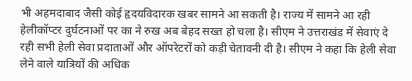भी अहमदाबाद जैसी कोई हृदयविदारक खबर सामने आ सकती है। राज्य में सामने आ रही हेलीकॉप्टर दुर्घटनाओं पर का ने रुख अब बेहद सख्त हो चला है। सीएम ने उत्तराखंड में सेवाएं दे रही सभी हेली सेवा प्रदाताओं और ऑपरेटरों को कड़ी चेतावनी दी है। सीएम ने कहा कि हेली सेवा लेने वाले यात्रियों की अधिक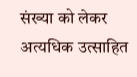संख्या को लेकर अत्यधिक उत्साहित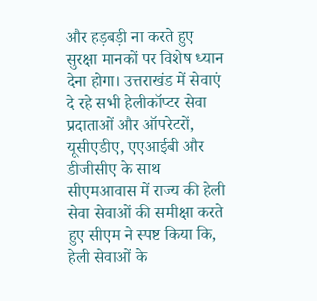और हड़बड़ी ना करते हुए सुरक्षा मानकों पर विशेष ध्यान देना होगा। उत्तराखंड में सेवाएं दे रहे सभी हेलीकॉप्टर सेवा प्रदाताओं और ऑपरेटरों, यूसीएडीए, एएआईबी और डीजीसीए के साथ सीएमआवास में राज्य की हेली सेवा सेवाओं की समीक्षा करते हुए सीएम ने स्पष्ट किया कि, हेली सेवाओं के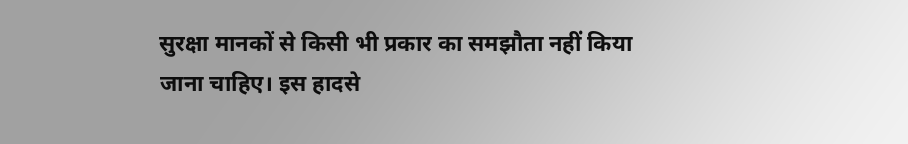सुरक्षा मानकों से किसी भी प्रकार का समझौता नहीं किया जाना चाहिए। इस हादसे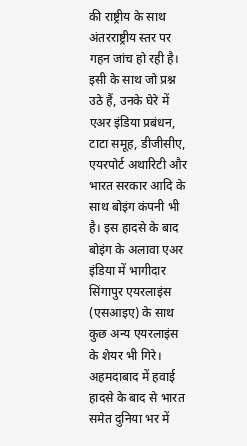की राष्ट्रीय के साथ अंतरराष्ट्रीय स्तर पर गहन जांच हो रही है। इसी के साथ जो प्रश्न उठे हैं, उनके घेरे में एअर इंडिया प्रबंधन, टाटा समूह, डीजीसीए, एयरपोर्ट अथारिटी और भारत सरकार आदि के साथ बोइंग कंपनी भी है। इस हादसे के बाद बोइंग के अलावा एअर इंडिया में भागीदार सिंगापुर एयरलाइंस (एसआइए) के साथ कुछ अन्य एयरलाइंस के शेयर भी गिरे। अहमदाबाद में हवाई हादसे के बाद से भारत समेत दुनिया भर में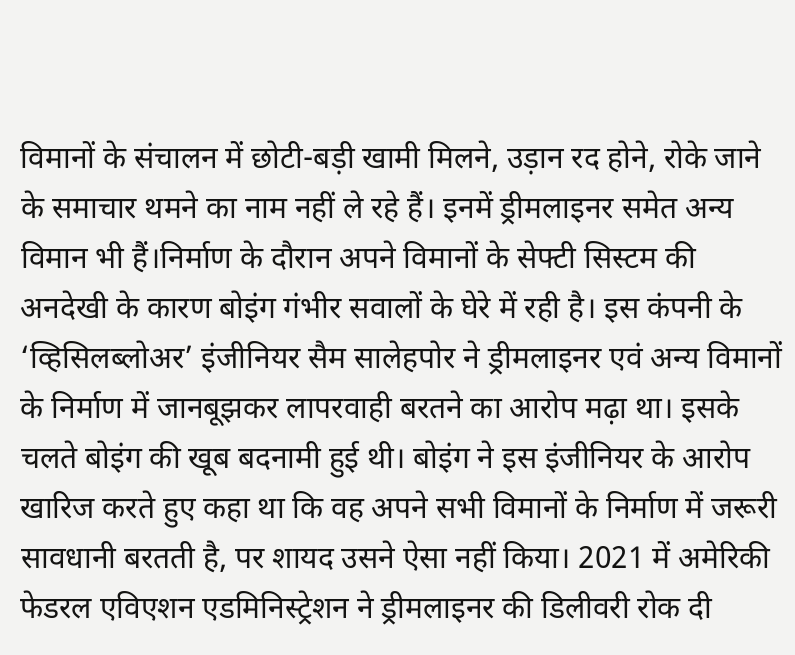विमानों के संचालन में छोटी-बड़ी खामी मिलने, उड़ान रद होने, रोके जाने के समाचार थमने का नाम नहीं ले रहे हैं। इनमें ड्रीमलाइनर समेत अन्य विमान भी हैं।निर्माण के दौरान अपने विमानों के सेफ्टी सिस्टम की अनदेखी के कारण बोइंग गंभीर सवालों के घेरे में रही है। इस कंपनी के ‘व्हिसिलब्लोअर’ इंजीनियर सैम सालेहपोर ने ड्रीमलाइनर एवं अन्य विमानों के निर्माण में जानबूझकर लापरवाही बरतने का आरोप मढ़ा था। इसके चलते बोइंग की खूब बदनामी हुई थी। बोइंग ने इस इंजीनियर के आरोप खारिज करते हुए कहा था कि वह अपने सभी विमानों के निर्माण में जरूरी सावधानी बरतती है, पर शायद उसने ऐसा नहीं किया। 2021 में अमेरिकी फेडरल एविएशन एडमिनिस्ट्रेशन ने ड्रीमलाइनर की डिलीवरी रोक दी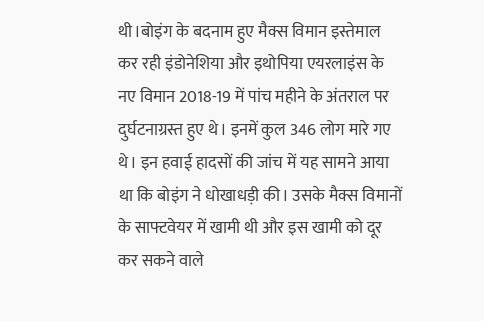थी।बोइंग के बदनाम हुए मैक्स विमान इस्तेमाल कर रही इंडोनेशिया और इथोपिया एयरलाइंस के नए विमान 2018-19 में पांच महीने के अंतराल पर दुर्घटनाग्रस्त हुए थे। इनमें कुल 346 लोग मारे गए थे। इन हवाई हादसों की जांच में यह सामने आया था कि बोइंग ने धोखाधड़ी की। उसके मैक्स विमानों के साफ्टवेयर में खामी थी और इस खामी को दूर कर सकने वाले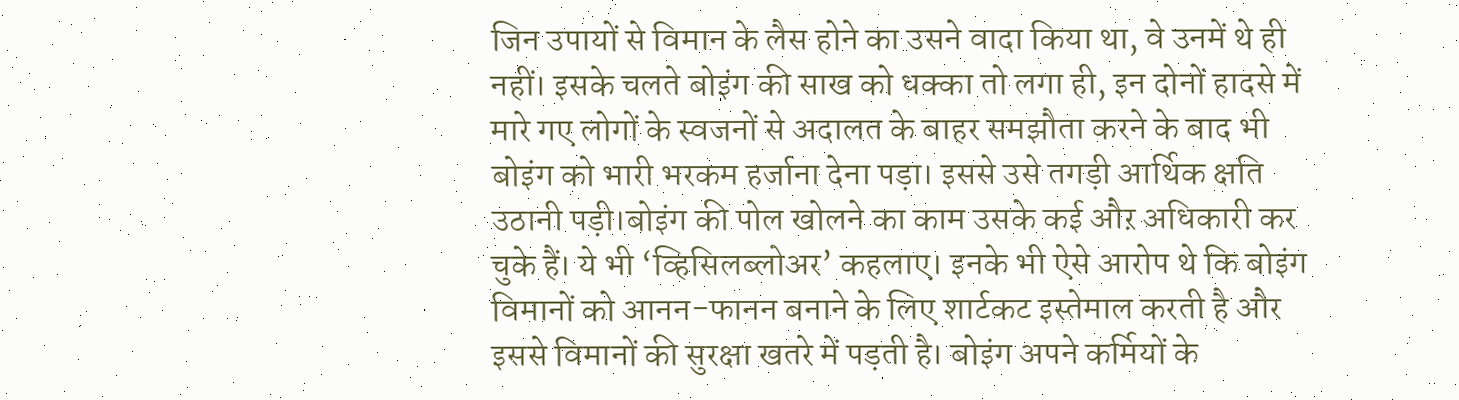जिन उपायों से विमान के लैस होने का उसने वादा किया था, वे उनमें थे ही नहीं। इसके चलते बोइंग की साख को धक्का तो लगा ही, इन दोनों हादसे में मारे गए लोगों के स्वजनों से अदालत के बाहर समझौता करने के बाद भी बोइंग को भारी भरकम हर्जाना देना पड़ा। इससे उसे तगड़ी आर्थिक क्षति उठानी पड़ी।बोइंग की पोल खोलने का काम उसके कई औऱ अधिकारी कर चुके हैं। ये भी ‘व्हिसिलब्लोअर’ कहलाए। इनके भी ऐसे आरोप थे कि बोइंग विमानों को आनन-फानन बनाने के लिए शार्टकट इस्तेमाल करती है और इससे विमानों की सुरक्षा खतरे में पड़ती है। बोइंग अपने कर्मियों के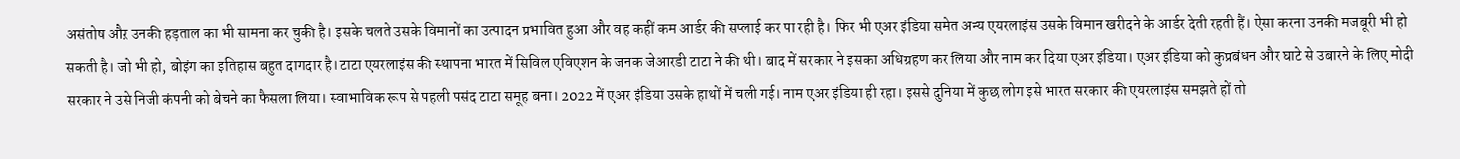असंतोष औऱ उनकी हड़ताल का भी सामना कर चुकी है। इसके चलते उसके विमानों का उत्पादन प्रभावित हुआ और वह कहीं कम आर्डर की सप्लाई कर पा रही है। फिर भी एअर इंडिया समेत अन्य एयरलाइंस उसके विमान खरीदने के आर्डर देती रहती हैं। ऐसा करना उनकी मजबूरी भी हो सकती है। जो भी हो, बोइंग का इतिहास बहुत दागदार है।टाटा एयरलाइंस की स्थापना भारत में सिविल एविएशन के जनक जेआरडी टाटा ने की थी। बाद में सरकार ने इसका अधिग्रहण कर लिया और नाम कर दिया एअर इंडिया। एअर इंडिया को कुप्रबंधन और घाटे से उबारने के लिए मोदी सरकार ने उसे निजी कंपनी को बेचने का फैसला लिया। स्वाभाविक रूप से पहली पसंद टाटा समूह बना। 2022 में एअर इंडिया उसके हाथों में चली गई। नाम एअर इंडिया ही रहा। इससे दुनिया में कुछ लोग इसे भारत सरकार की एयरलाइंस समझते हों तो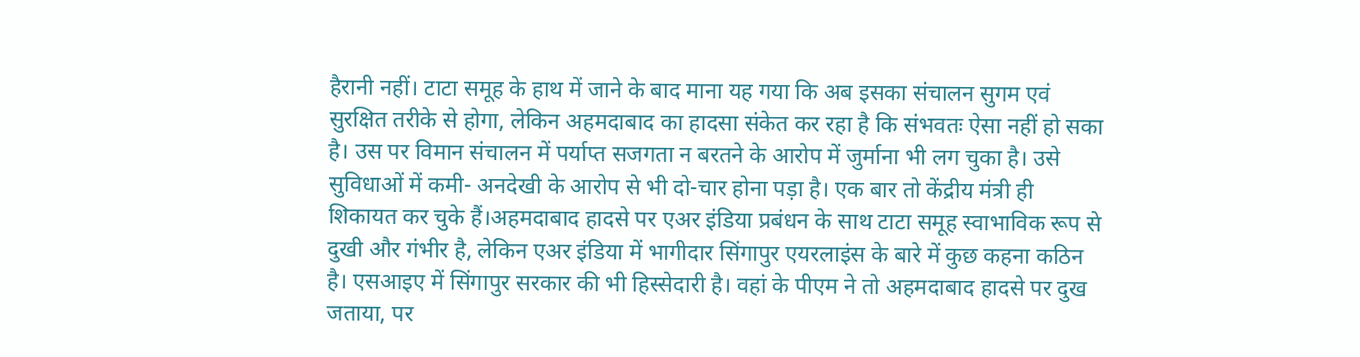हैरानी नहीं। टाटा समूह के हाथ में जाने के बाद माना यह गया कि अब इसका संचालन सुगम एवं सुरक्षित तरीके से होगा, लेकिन अहमदाबाद का हादसा संकेत कर रहा है कि संभवतः ऐसा नहीं हो सका है। उस पर विमान संचालन में पर्याप्त सजगता न बरतने के आरोप में जुर्माना भी लग चुका है। उसे सुविधाओं में कमी- अनदेखी के आरोप से भी दो-चार होना पड़ा है। एक बार तो केंद्रीय मंत्री ही शिकायत कर चुके हैं।अहमदाबाद हादसे पर एअर इंडिया प्रबंधन के साथ टाटा समूह स्वाभाविक रूप से दुखी और गंभीर है, लेकिन एअर इंडिया में भागीदार सिंगापुर एयरलाइंस के बारे में कुछ कहना कठिन है। एसआइए में सिंगापुर सरकार की भी हिस्सेदारी है। वहां के पीएम ने तो अहमदाबाद हादसे पर दुख जताया, पर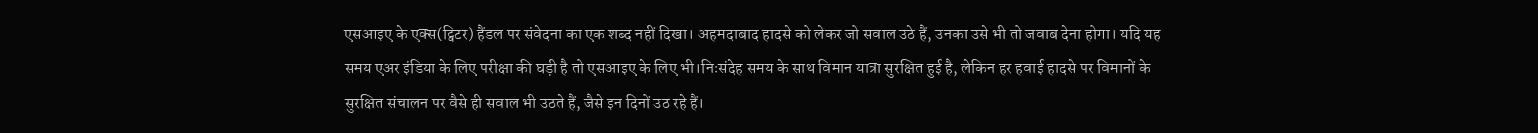एसआइए के एक्स(ट्विटर) हैंडल पर संवेदना का एक शब्द नहीं दिखा। अहमदाबाद हादसे को लेकर जो सवाल उठे हैं, उनका उसे भी तो जवाब देना होगा। यदि यह समय एअर इंडिया के लिए परीक्षा की घड़ी है तो एसआइए के लिए भी।निःसंदेह समय के साथ विमान यात्रा सुरक्षित हुई है, लेकिन हर हवाई हादसे पर विमानों के सुरक्षित संचालन पर वैसे ही सवाल भी उठते हैं, जैसे इन दिनों उठ रहे हैं।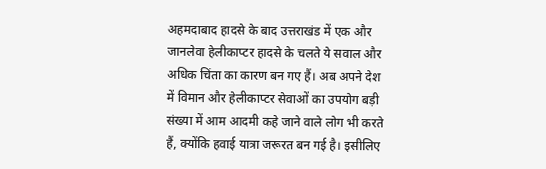अहमदाबाद हादसे के बाद उत्तराखंड में एक और जानलेवा हेलीकाप्टर हादसे के चलते ये सवाल और अधिक चिंता का कारण बन गए हैं। अब अपने देश में विमान और हेलीकाप्टर सेवाओं का उपयोग बड़ी संख्या में आम आदमी कहे जाने वाले लोग भी करते हैं, क्योंकि हवाई यात्रा जरूरत बन गई है। इसीलिए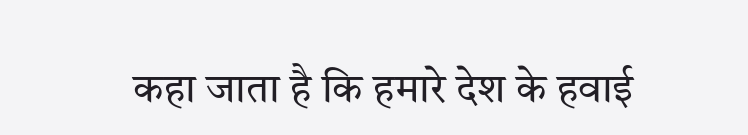कहा जाता है कि हमारे देश के हवाई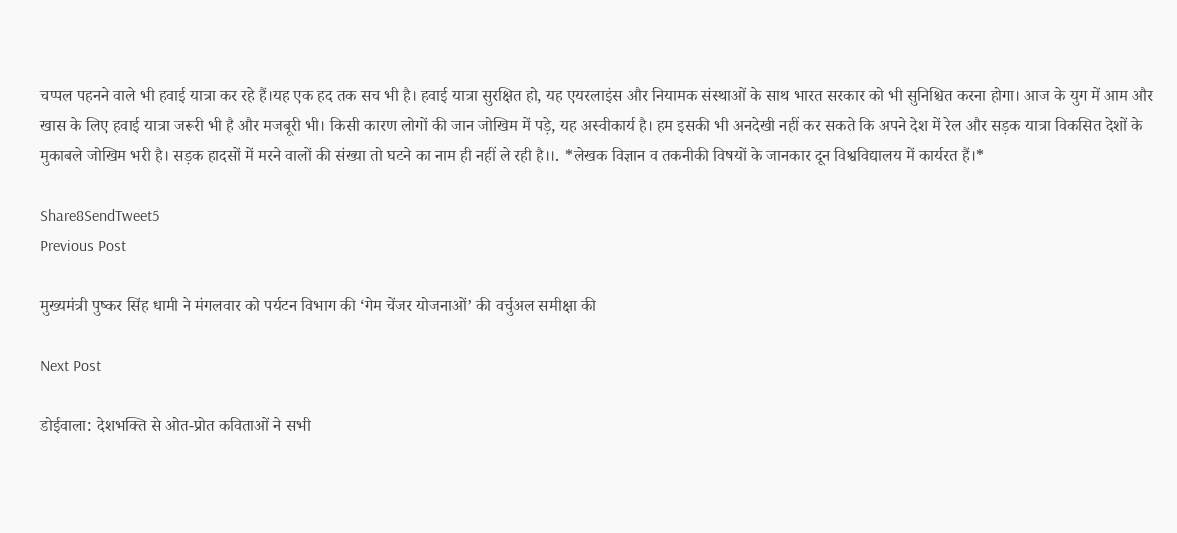चप्पल पहनने वाले भी हवाई यात्रा कर रहे हैं।यह एक हद तक सच भी है। हवाई यात्रा सुरक्षित हो, यह एयरलाइंस और नियामक संस्थाओं के साथ भारत सरकार को भी सुनिश्चित करना होगा। आज के युग में आम और खास के लिए हवाई यात्रा जरूरी भी है और मजबूरी भी। किसी कारण लोगों की जान जोखिम में पड़े, यह अस्वीकार्य है। हम इसकी भी अनदेखी नहीं कर सकते कि अपने देश में रेल और सड़क यात्रा विकसित देशों के मुकाबले जोखिम भरी है। सड़क हादसों में मरने वालों की संख्या तो घटने का नाम ही नहीं ले रही है।।. *लेखक विज्ञान व तकनीकी विषयों के जानकार दून विश्वविद्यालय में कार्यरत हैं।*

Share8SendTweet5
Previous Post

मुख्यमंत्री पुष्कर सिंह धामी ने मंगलवार को पर्यटन विभाग की ‘गेम चेंजर योजनाओं’ की वर्चुअल समीक्षा की

Next Post

डोईवाला: देशभक्ति से ओत-प्रोत कविताओं ने सभी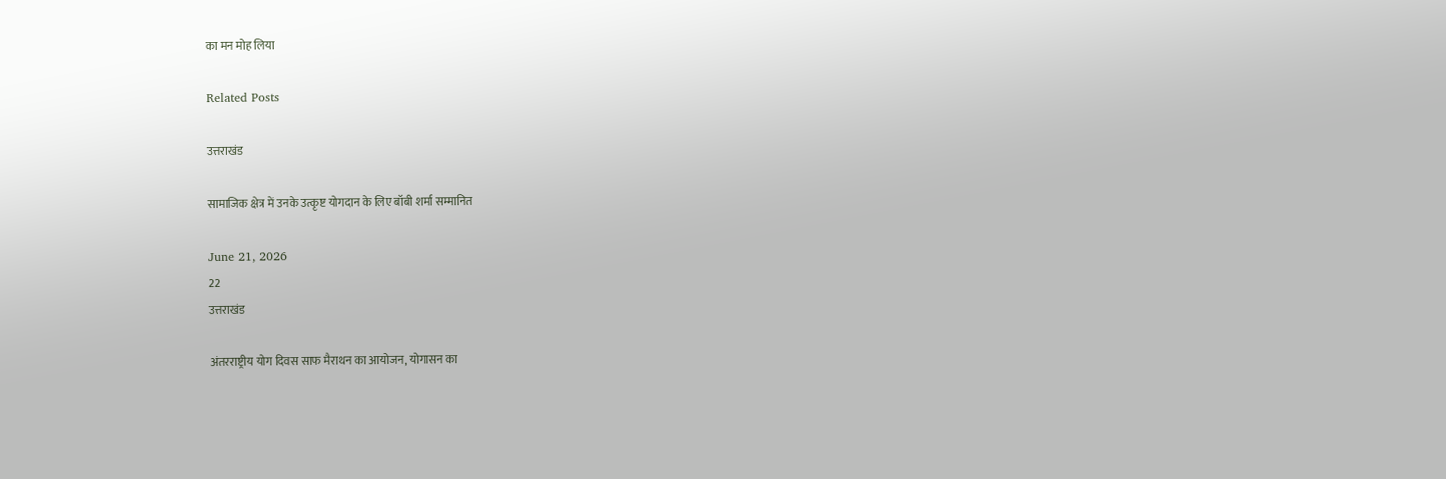का मन मोह लिया

Related Posts

उत्तराखंड

सामाजिक क्षेत्र में उनके उत्कृष्ट योगदान के लिए बॉबी शर्मा सम्मानित

June 21, 2026
22
उत्तराखंड

अंतरराष्ट्रीय योग दिवस साफ मैराथन का आयोजन, योगासन का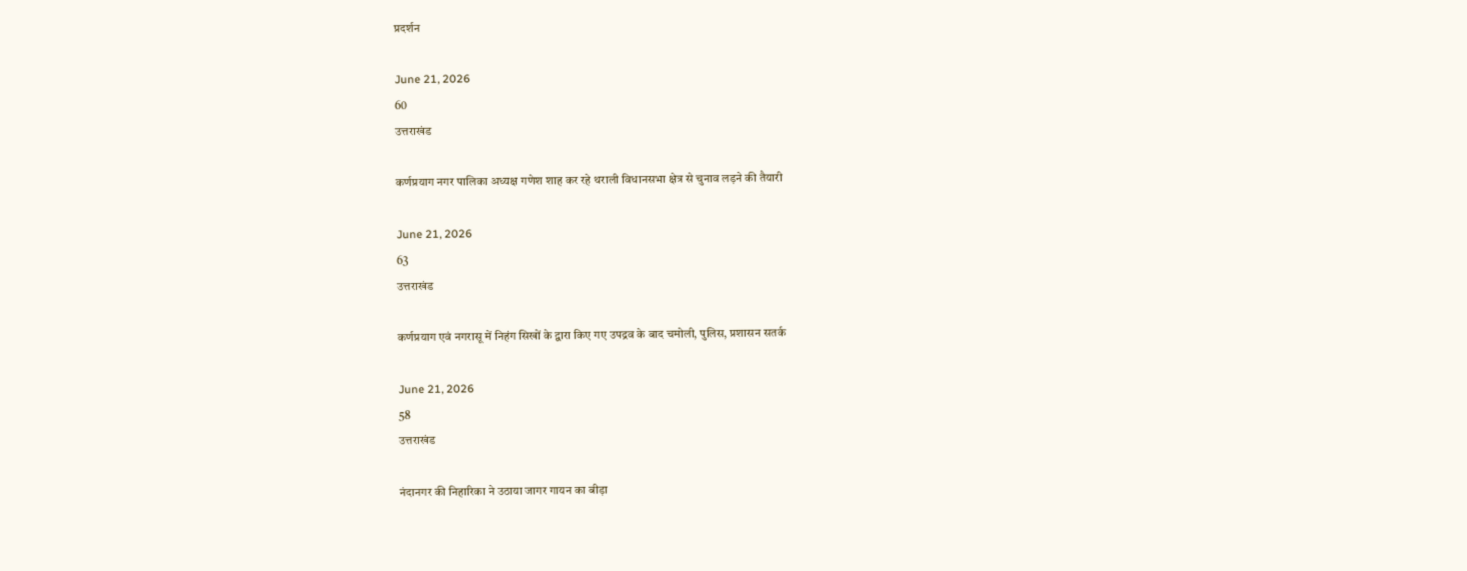प्रदर्शन

June 21, 2026
60
उत्तराखंड

कर्णप्रयाग नगर पालिका अध्यक्ष गणेश शाह कर रहे थराली विधानसभा क्षेत्र से चुनाव लड़ने की तैयारी

June 21, 2026
63
उत्तराखंड

कर्णप्रयाग एवं नगरासू में निहंग सिखों के द्वारा किए गए उपद्रव के बाद चमोली, पुलिस, प्रशासन सतर्क

June 21, 2026
58
उत्तराखंड

नंदानगर की निहारिका ने उठाया जागर गायन का बीड़ा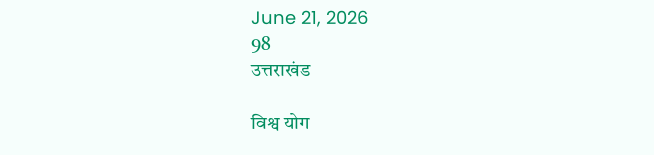June 21, 2026
98
उत्तराखंड

विश्व योग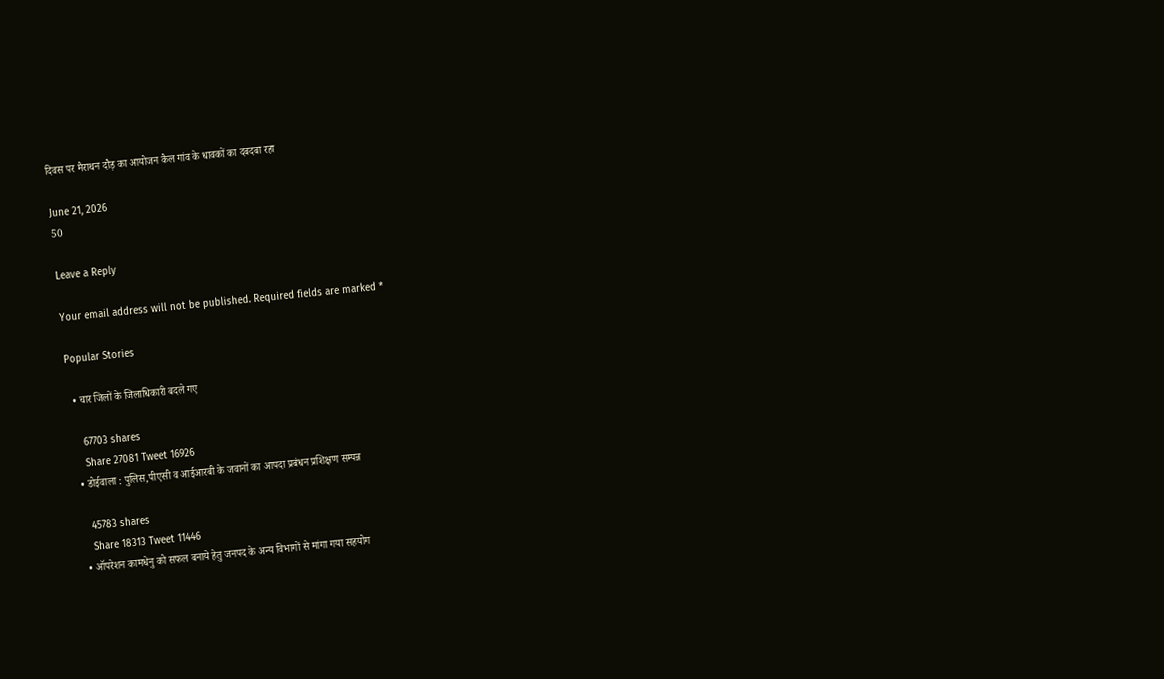दिवस पर मैराथन दौड़ का आयोजन कैल गांव के धावकों का दबदबा रहा

June 21, 2026
50

Leave a Reply

Your email address will not be published. Required fields are marked *

Popular Stories

  • चार जिलों के जिलाधिकारी बदले गए

    67703 shares
    Share 27081 Tweet 16926
  • डोईवाला : पुलिस,पीएसी व आईआरबी के जवानों का आपदा प्रबंधन प्रशिक्षण सम्पन्न

    45783 shares
    Share 18313 Tweet 11446
  • ऑपरेशन कामधेनु को सफल बनाये हेतु जनपद के अन्य विभागों से मांगा गया सहयोग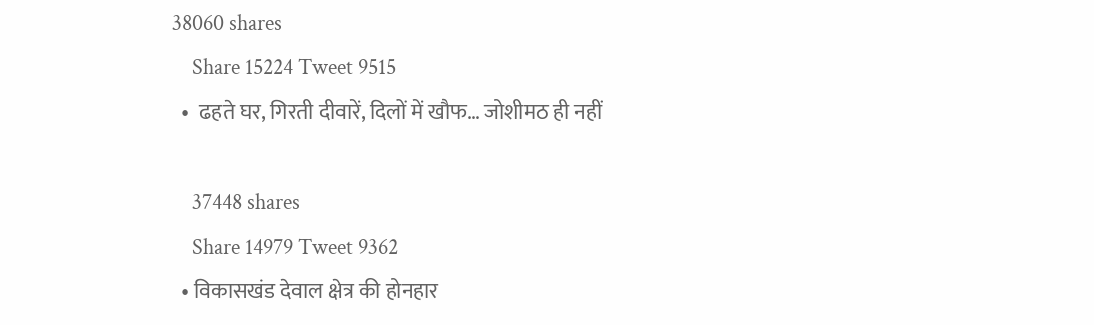38060 shares
    Share 15224 Tweet 9515
  •  ढहते घर, गिरती दीवारें, दिलों में खौफ… जोशीमठ ही नहीं

    37448 shares
    Share 14979 Tweet 9362
  • विकासखंड देवाल क्षेत्र की होनहार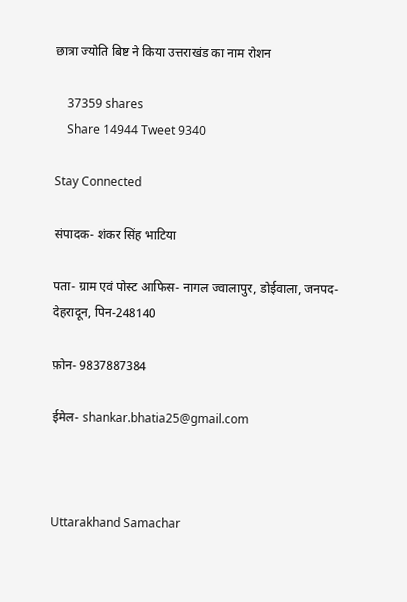छात्रा ज्योति बिष्ट ने किया उत्तराखंड का नाम रोशन

    37359 shares
    Share 14944 Tweet 9340

Stay Connected

संपादक- शंकर सिंह भाटिया

पता- ग्राम एवं पोस्ट आफिस- नागल ज्वालापुर, डोईवाला, जनपद-देहरादून, पिन-248140

फ़ोन- 9837887384

ईमेल- shankar.bhatia25@gmail.com



Uttarakhand Samachar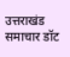उत्तराखंड समाचार डॉट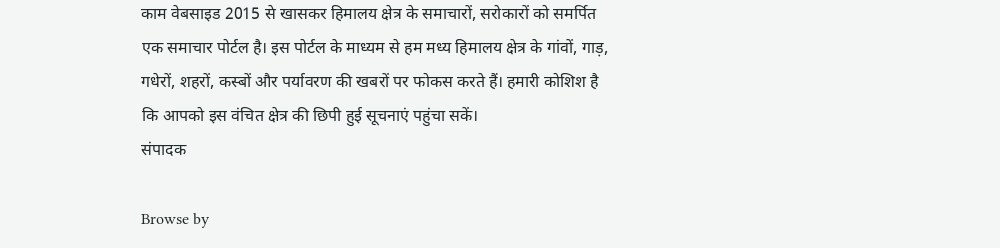काम वेबसाइड 2015 से खासकर हिमालय क्षेत्र के समाचारों, सरोकारों को समर्पित एक समाचार पोर्टल है। इस पोर्टल के माध्यम से हम मध्य हिमालय क्षेत्र के गांवों, गाड़, गधेरों, शहरों, कस्बों और पर्यावरण की खबरों पर फोकस करते हैं। हमारी कोशिश है कि आपको इस वंचित क्षेत्र की छिपी हुई सूचनाएं पहुंचा सकें।
संपादक

Browse by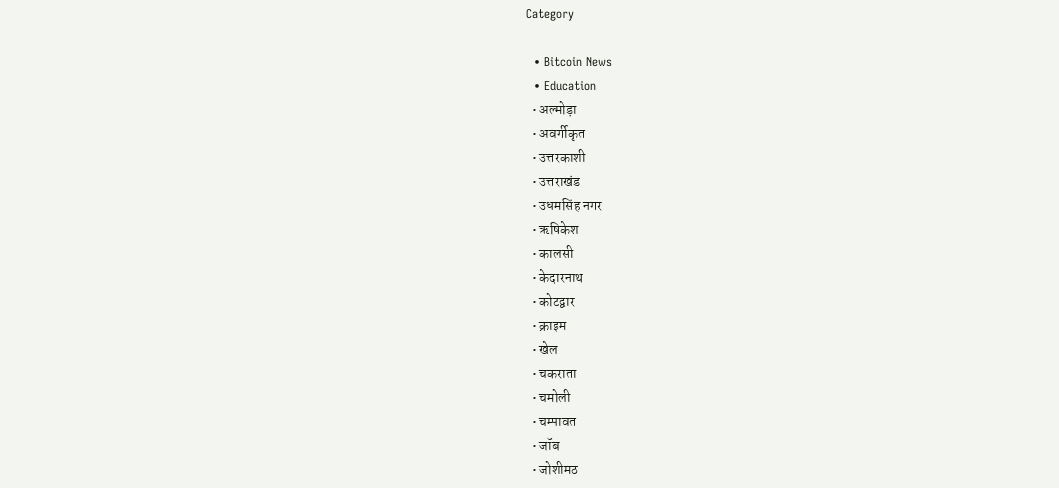Category

  • Bitcoin News
  • Education
  • अल्मोड़ा
  • अवर्गीकृत
  • उत्तरकाशी
  • उत्तराखंड
  • उधमसिंह नगर
  • ऋषिकेश
  • कालसी
  • केदारनाथ
  • कोटद्वार
  • क्राइम
  • खेल
  • चकराता
  • चमोली
  • चम्पावत
  • जॉब
  • जोशीमठ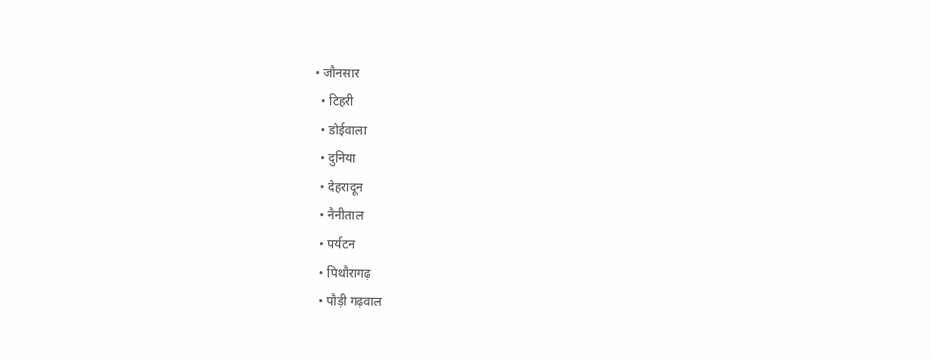• जौनसार
  • टिहरी
  • डोईवाला
  • दुनिया
  • देहरादून
  • नैनीताल
  • पर्यटन
  • पिथौरागढ़
  • पौड़ी गढ़वाल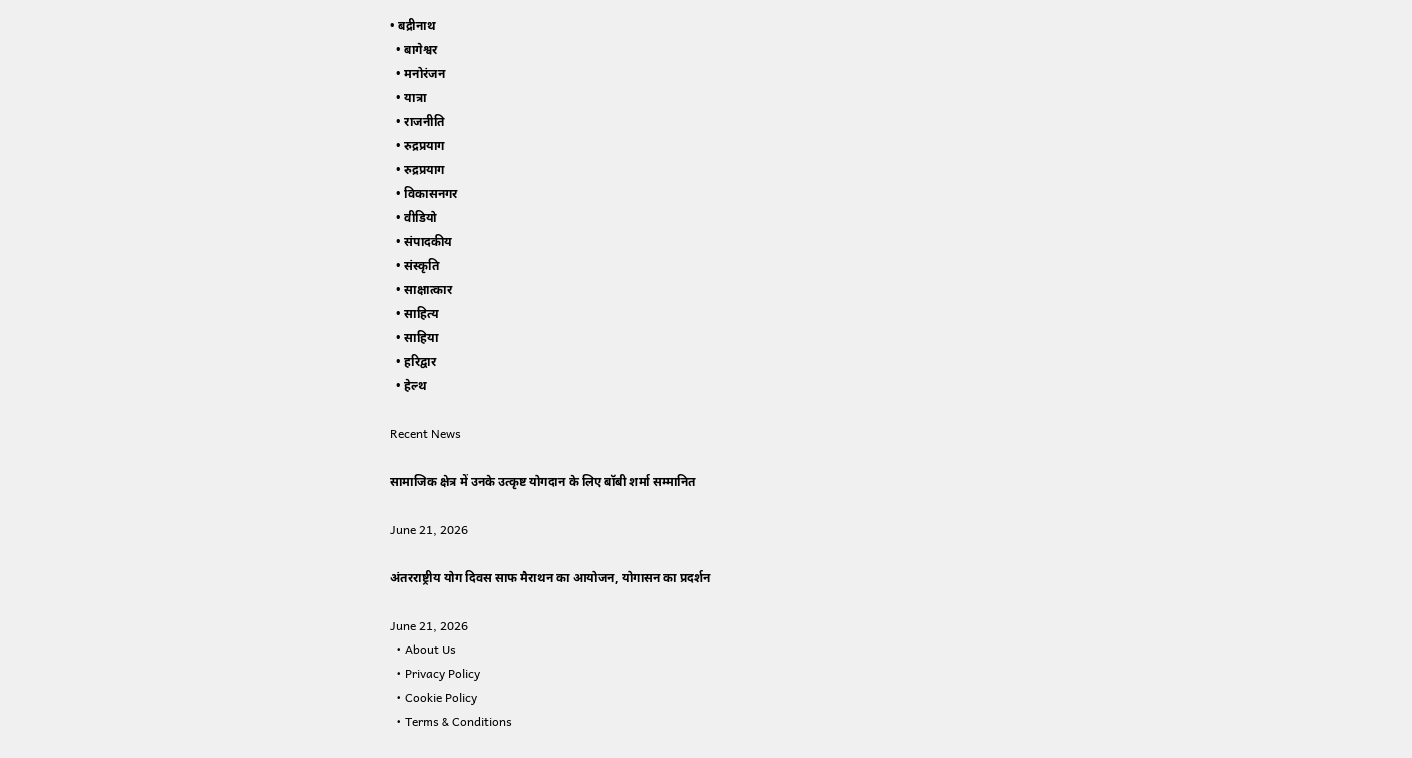• बद्रीनाथ
  • बागेश्वर
  • मनोरंजन
  • यात्रा
  • राजनीति
  • रुद्रप्रयाग
  • रुद्रप्रयाग
  • विकासनगर
  • वीडियो
  • संपादकीय
  • संस्कृति
  • साक्षात्कार
  • साहित्य
  • साहिया
  • हरिद्वार
  • हेल्थ

Recent News

सामाजिक क्षेत्र में उनके उत्कृष्ट योगदान के लिए बॉबी शर्मा सम्मानित

June 21, 2026

अंतरराष्ट्रीय योग दिवस साफ मैराथन का आयोजन, योगासन का प्रदर्शन

June 21, 2026
  • About Us
  • Privacy Policy
  • Cookie Policy
  • Terms & Conditions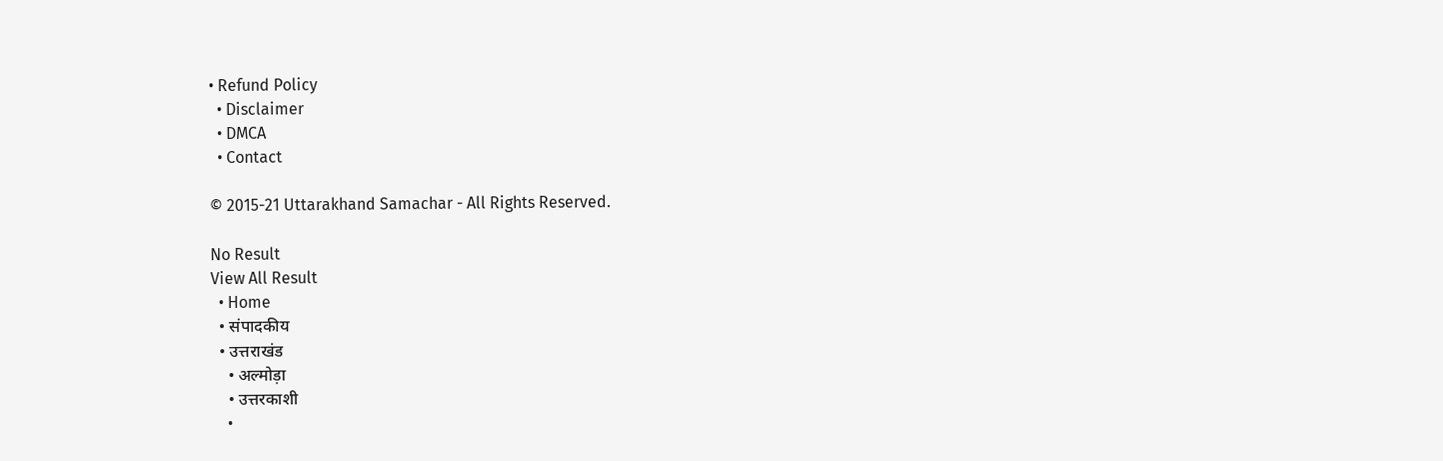• Refund Policy
  • Disclaimer
  • DMCA
  • Contact

© 2015-21 Uttarakhand Samachar - All Rights Reserved.

No Result
View All Result
  • Home
  • संपादकीय
  • उत्तराखंड
    • अल्मोड़ा
    • उत्तरकाशी
    •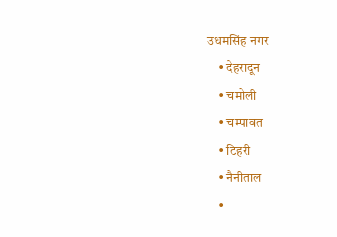उधमसिंह नगर
    • देहरादून
    • चमोली
    • चम्पावत
    • टिहरी
    • नैनीताल
    •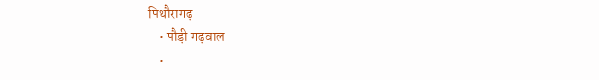पिथौरागढ़
    • पौड़ी गढ़वाल
    •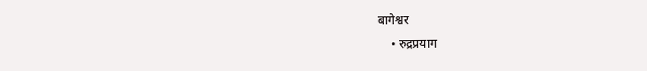बागेश्वर
    • रुद्रप्रयाग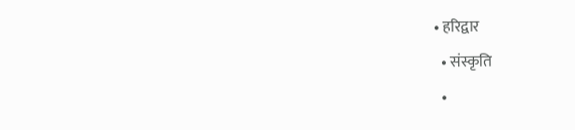• हरिद्वार
  • संस्कृति
  •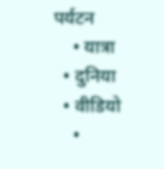पर्यटन
    • यात्रा
  • दुनिया
  • वीडियो
    •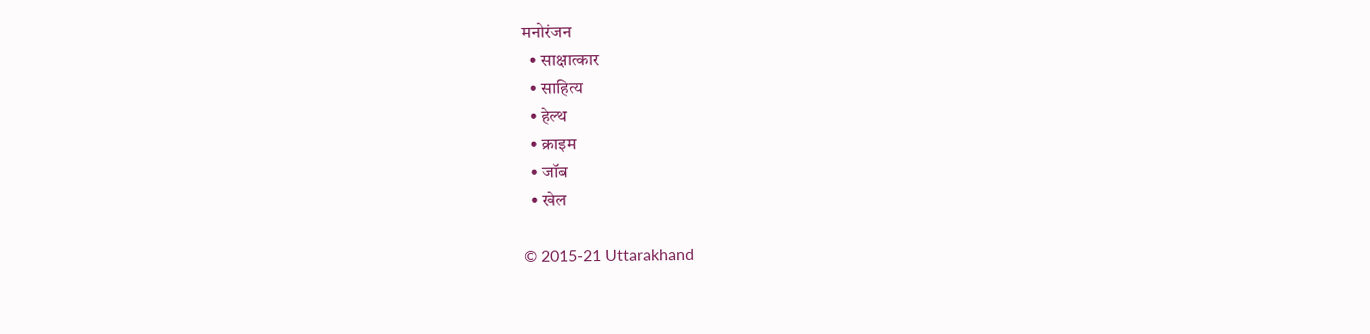मनोरंजन
  • साक्षात्कार
  • साहित्य
  • हेल्थ
  • क्राइम
  • जॉब
  • खेल

© 2015-21 Uttarakhand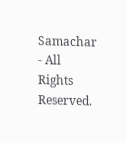Samachar - All Rights Reserved.